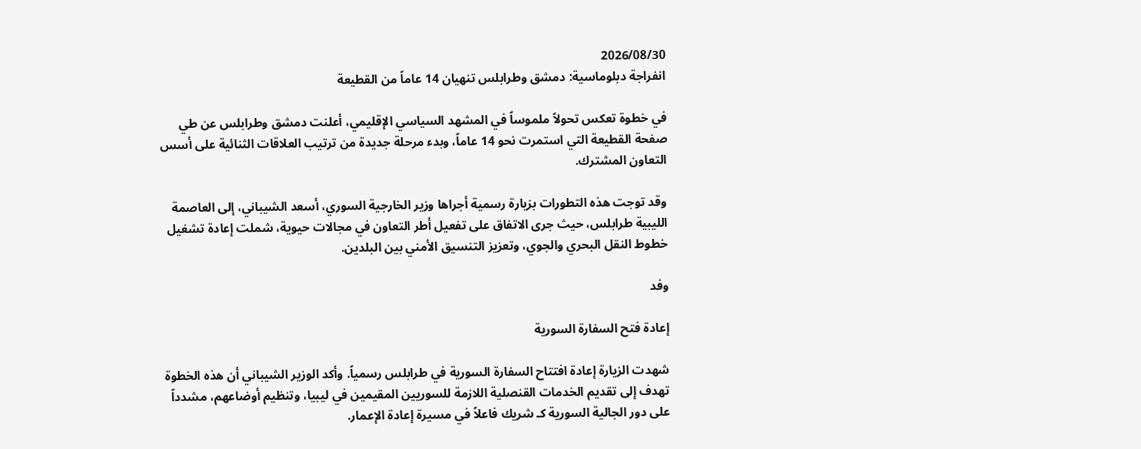2026/08/30
انفراجة دبلوماسية: دمشق وطرابلس تنهيان 14 عاماً من القطيعة

في خطوة تعكس تحولاً ملموساً في المشهد السياسي الإقليمي، أعلنت دمشق وطرابلس عن طي صفحة القطيعة التي استمرت نحو 14 عاماً، وبدء مرحلة جديدة من ترتيب العلاقات الثنائية على أسس التعاون المشترك.

وقد توجت هذه التطورات بزيارة رسمية أجراها وزير الخارجية السوري، أسعد الشيباني، إلى العاصمة الليبية طرابلس، حيث جرى الاتفاق على تفعيل أطر التعاون في مجالات حيوية، شملت إعادة تشغيل خطوط النقل البحري والجوي، وتعزيز التنسيق الأمني بين البلدين.

وفد

إعادة فتح السفارة السورية

شهدت الزيارة إعادة افتتاح السفارة السورية في طرابلس رسمياً. وأكد الوزير الشيباني أن هذه الخطوة تهدف إلى تقديم الخدمات القنصلية اللازمة للسوريين المقيمين في ليبيا، وتنظيم أوضاعهم، مشدداً على دور الجالية السورية كـ شريك فاعلاً في مسيرة إعادة الإعمار.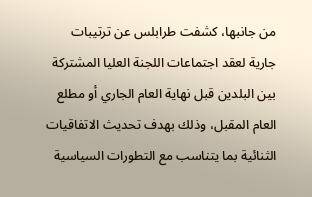من جانبها، كشفت طرابلس عن ترتيبات جارية لعقد اجتماعات اللجنة العليا المشتركة بين البلدين قبل نهاية العام الجاري أو مطلع العام المقبل، وذلك بهدف تحديث الاتفاقيات الثنائية بما يتناسب مع التطورات السياسية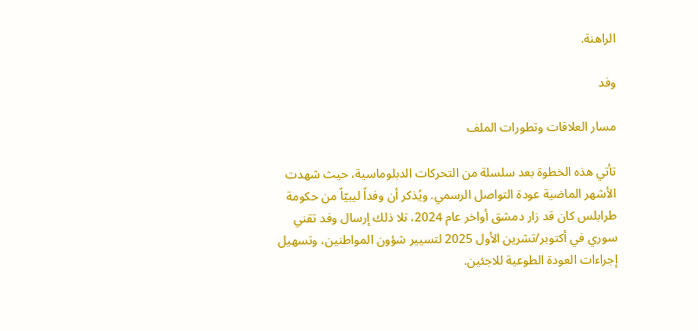الراهنة.

وفد

مسار العلاقات وتطورات الملف

تأتي هذه الخطوة بعد سلسلة من التحركات الدبلوماسية، حيث شهدت الأشهر الماضية عودة التواصل الرسمي. ويُذكر أن وفداً ليبيّاً من حكومة طرابلس كان قد زار دمشق أواخر عام 2024، تلا ذلك إرسال وفد تقني سوري في أكتوبر/تشرين الأول 2025 لتسيير شؤون المواطنين، وتسهيل إجراءات العودة الطوعية للاجئين.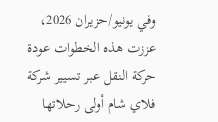وفي يونيو/حزيران 2026، عززت هذه الخطوات عودة حركة النقل عبر تسيير شركة فلاي شام أولى رحلاتها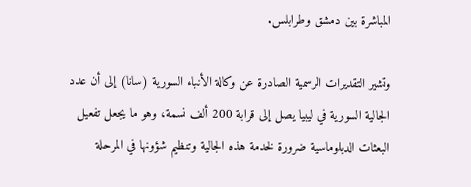المباشرة بين دمشق وطرابلس.

وتشير التقديرات الرسمية الصادرة عن وكالة الأنباء السورية (سانا) إلى أن عدد الجالية السورية في ليبيا يصل إلى قرابة 200 ألف نسمة، وهو ما يجعل تفعيل البعثات الدبلوماسية ضرورة لخدمة هذه الجالية وتنظيم شؤونها في المرحلة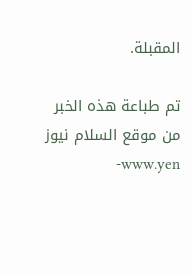المقبلة.

تم طباعة هذه الخبر من موقع السلام نيوز www.yen-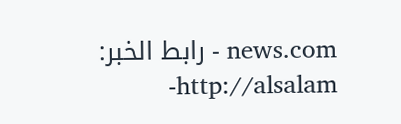news.com - رابط الخبر: http://alsalam-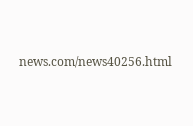news.com/news40256.html